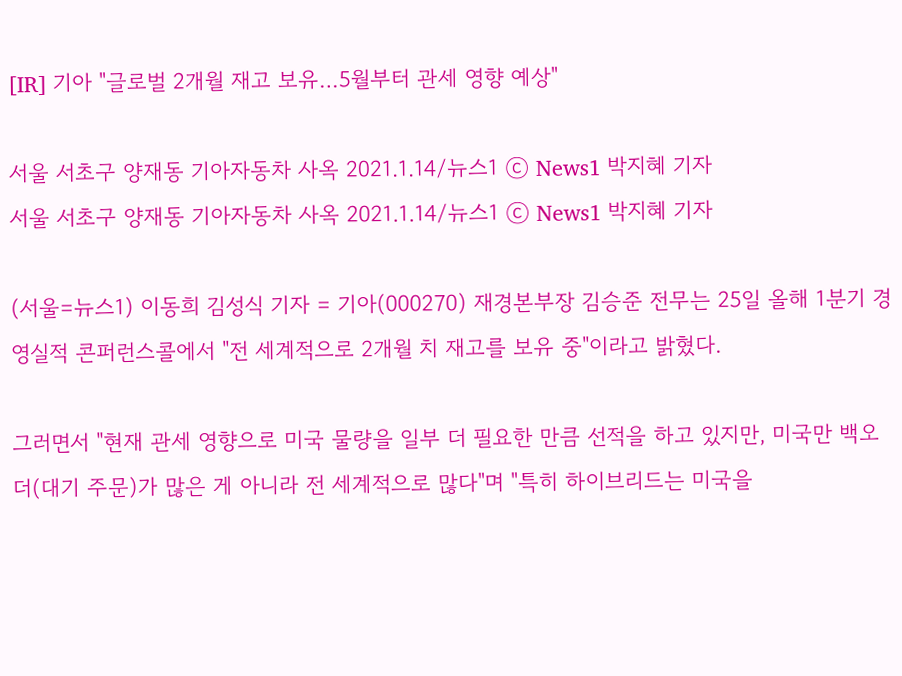[IR] 기아 "글로벌 2개월 재고 보유…5월부터 관세 영향 예상"

서울 서초구 양재동 기아자동차 사옥 2021.1.14/뉴스1 ⓒ News1 박지혜 기자
서울 서초구 양재동 기아자동차 사옥 2021.1.14/뉴스1 ⓒ News1 박지혜 기자

(서울=뉴스1) 이동희 김성식 기자 = 기아(000270) 재경본부장 김승준 전무는 25일 올해 1분기 경영실적 콘퍼런스콜에서 "전 세계적으로 2개월 치 재고를 보유 중"이라고 밝혔다.

그러면서 "현재 관세 영향으로 미국 물량을 일부 더 필요한 만큼 선적을 하고 있지만, 미국만 백오더(대기 주문)가 많은 게 아니라 전 세계적으로 많다"며 "특히 하이브리드는 미국을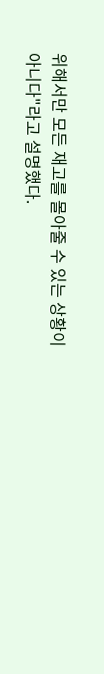위해서만 모든 재고를 몰아줄 수 있는 상황이 아니다"라고 설명했다.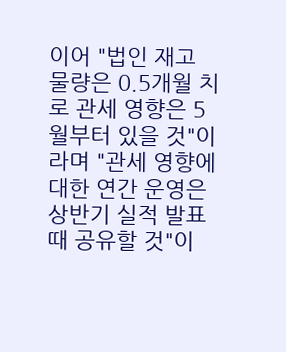이어 "법인 재고 물량은 0.5개월 치로 관세 영향은 5월부터 있을 것"이라며 "관세 영향에 대한 연간 운영은 상반기 실적 발표 때 공유할 것"이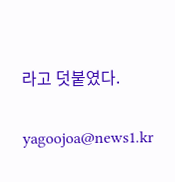라고 덧붙였다.

yagoojoa@news1.kr